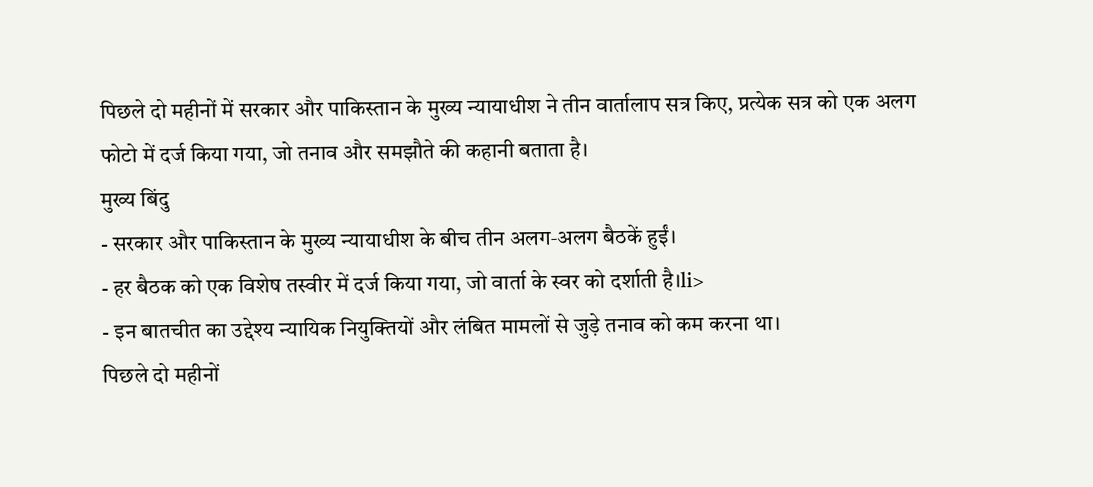पिछले दो महीनों में सरकार और पाकिस्तान के मुख्य न्यायाधीश ने तीन वार्तालाप सत्र किए, प्रत्येक सत्र को एक अलग फोटो में दर्ज किया गया, जो तनाव और समझौते की कहानी बताता है।
मुख्य बिंदु
- सरकार और पाकिस्तान के मुख्य न्यायाधीश के बीच तीन अलग‑अलग बैठकें हुईं।
- हर बैठक को एक विशेष तस्वीर में दर्ज किया गया, जो वार्ता के स्वर को दर्शाती है।li>
- इन बातचीत का उद्देश्य न्यायिक नियुक्तियों और लंबित मामलों से जुड़े तनाव को कम करना था।
पिछले दो महीनों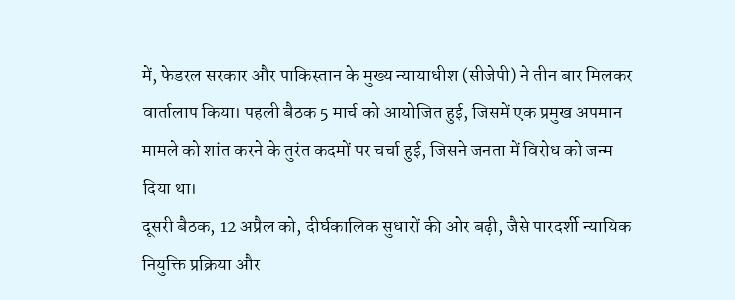में, फेडरल सरकार और पाकिस्तान के मुख्य न्यायाधीश (सीजेपी) ने तीन बार मिलकर वार्तालाप किया। पहली बैठक 5 मार्च को आयोजित हुई, जिसमें एक प्रमुख अपमान मामले को शांत करने के तुरंत कदमों पर चर्चा हुई, जिसने जनता में विरोध को जन्म दिया था।
दूसरी बैठक, 12 अप्रैल को, दीर्घकालिक सुधारों की ओर बढ़ी, जैसे पारदर्शी न्यायिक नियुक्ति प्रक्रिया और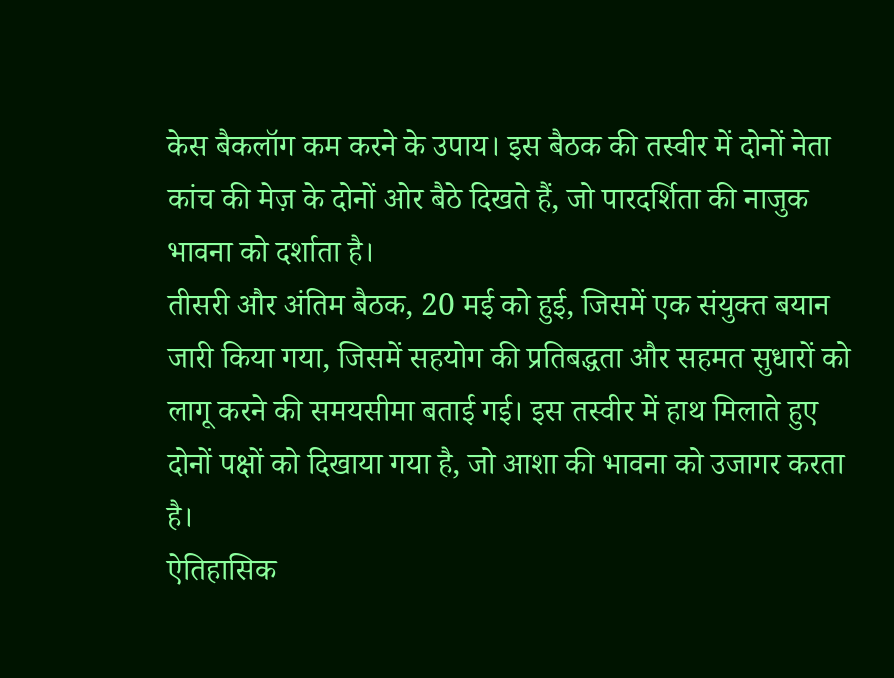केस बैकलॉग कम करने के उपाय। इस बैठक की तस्वीर में दोनों नेता कांच की मेज़ के दोनों ओर बैठे दिखते हैं, जो पारदर्शिता की नाजुक भावना को दर्शाता है।
तीसरी और अंतिम बैठक, 20 मई को हुई, जिसमें एक संयुक्त बयान जारी किया गया, जिसमें सहयोग की प्रतिबद्धता और सहमत सुधारों को लागू करने की समयसीमा बताई गई। इस तस्वीर में हाथ मिलाते हुए दोनों पक्षों को दिखाया गया है, जो आशा की भावना को उजागर करता है।
ऐतिहासिक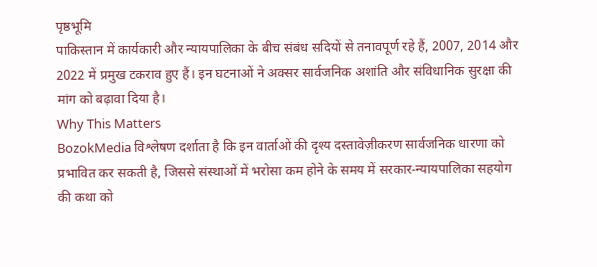पृष्ठभूमि
पाकिस्तान में कार्यकारी और न्यायपालिका के बीच संबंध सदियों से तनावपूर्ण रहे हैं, 2007, 2014 और 2022 में प्रमुख टकराव हुए हैं। इन घटनाओं ने अक्सर सार्वजनिक अशांति और संविधानिक सुरक्षा की मांग को बढ़ावा दिया है।
Why This Matters
BozokMedia विश्लेषण दर्शाता है कि इन वार्ताओं की दृश्य दस्तावेज़ीकरण सार्वजनिक धारणा को प्रभावित कर सकती है, जिससे संस्थाओं में भरोसा कम होने के समय में सरकार‑न्यायपालिका सहयोग की कथा को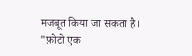मजबूत किया जा सकता है।
"फ़ोटो एक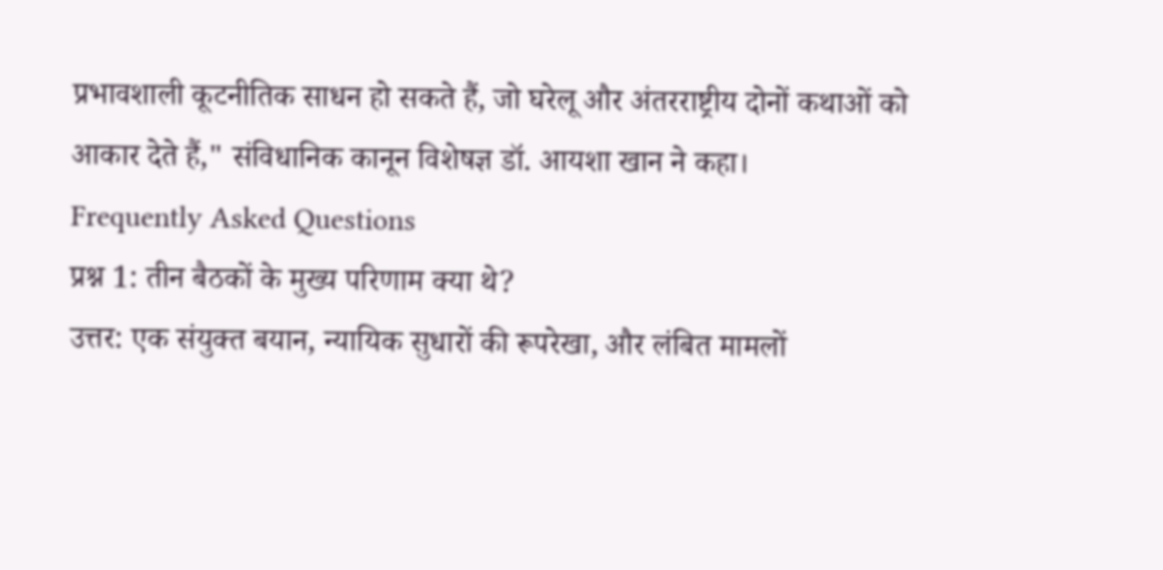प्रभावशाली कूटनीतिक साधन हो सकते हैं, जो घरेलू और अंतरराष्ट्रीय दोनों कथाओं को आकार देते हैं," संविधानिक कानून विशेषज्ञ डॉ. आयशा खान ने कहा।
Frequently Asked Questions
प्रश्न 1: तीन बैठकों के मुख्य परिणाम क्या थे?
उत्तर: एक संयुक्त बयान, न्यायिक सुधारों की रूपरेखा, और लंबित मामलों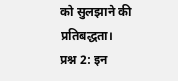को सुलझाने की प्रतिबद्धता।
प्रश्न 2: इन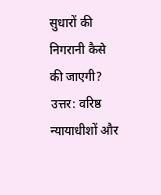सुधारों की निगरानी कैसे की जाएगी?
उत्तर: वरिष्ठ न्यायाधीशों और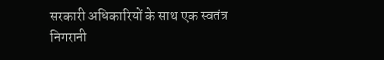सरकारी अधिकारियों के साथ एक स्वतंत्र निगरानी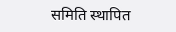समिति स्थापित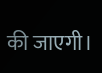की जाएगी।